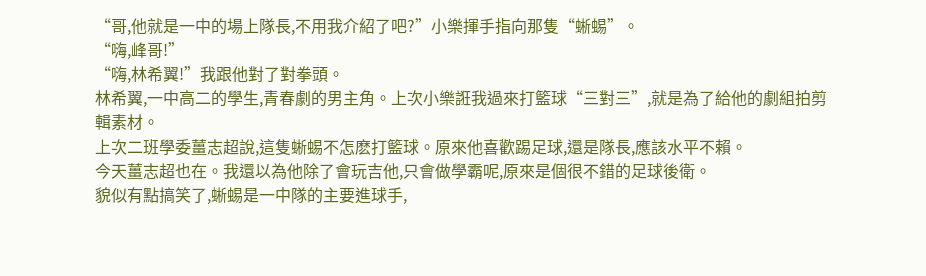“哥,他就是一中的場上隊長,不用我介紹了吧?”小樂揮手指向那隻“蜥蜴”。
“嗨,峰哥!”
“嗨,林希翼!”我跟他對了對拳頭。
林希翼,一中高二的學生,青春劇的男主角。上次小樂誑我過來打籃球“三對三”,就是為了給他的劇組拍剪輯素材。
上次二班學委薑志超說,這隻蜥蜴不怎麽打籃球。原來他喜歡踢足球,還是隊長,應該水平不賴。
今天薑志超也在。我還以為他除了會玩吉他,只會做學霸呢,原來是個很不錯的足球後衛。
貌似有點搞笑了,蜥蜴是一中隊的主要進球手,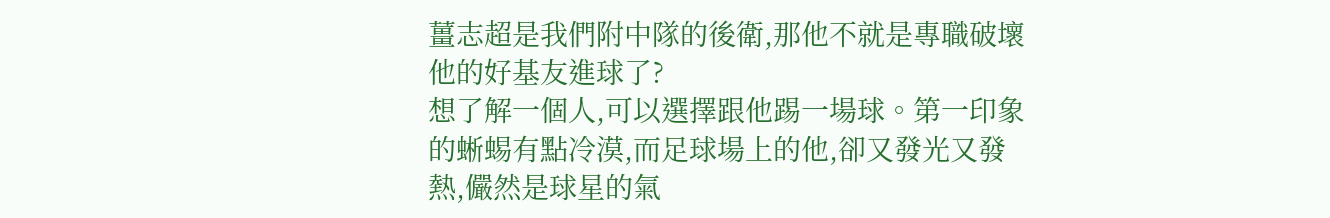薑志超是我們附中隊的後衛,那他不就是專職破壞他的好基友進球了?
想了解一個人,可以選擇跟他踢一場球。第一印象的蜥蜴有點冷漠,而足球場上的他,卻又發光又發熱,儼然是球星的氣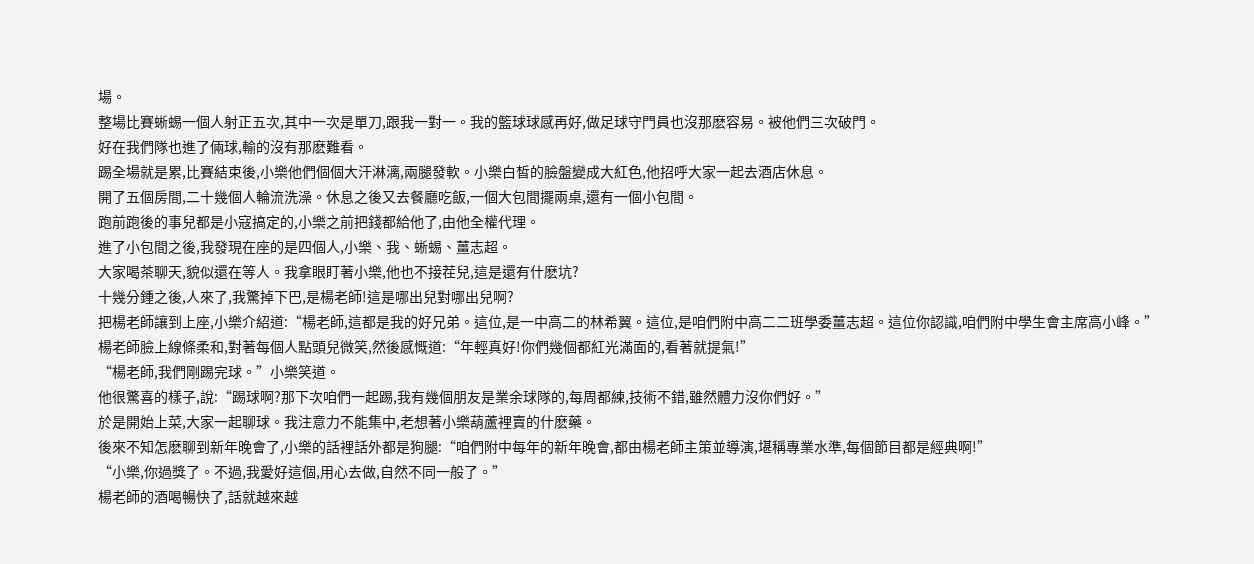場。
整場比賽蜥蜴一個人射正五次,其中一次是單刀,跟我一對一。我的籃球球感再好,做足球守門員也沒那麽容易。被他們三次破門。
好在我們隊也進了倆球,輸的沒有那麽難看。
踢全場就是累,比賽結束後,小樂他們個個大汗淋漓,兩腿發軟。小樂白皙的臉盤變成大紅色,他招呼大家一起去酒店休息。
開了五個房間,二十幾個人輪流洗澡。休息之後又去餐廳吃飯,一個大包間擺兩桌,還有一個小包間。
跑前跑後的事兒都是小寇搞定的,小樂之前把錢都給他了,由他全權代理。
進了小包間之後,我發現在座的是四個人,小樂、我、蜥蜴、薑志超。
大家喝茶聊天,貌似還在等人。我拿眼盯著小樂,他也不接茬兒,這是還有什麽坑?
十幾分鍾之後,人來了,我驚掉下巴,是楊老師!這是哪出兒對哪出兒啊?
把楊老師讓到上座,小樂介紹道:“楊老師,這都是我的好兄弟。這位,是一中高二的林希翼。這位,是咱們附中高二二班學委薑志超。這位你認識,咱們附中學生會主席高小峰。”
楊老師臉上線條柔和,對著每個人點頭兒微笑,然後感慨道:“年輕真好!你們幾個都紅光滿面的,看著就提氣!”
“楊老師,我們剛踢完球。”小樂笑道。
他很驚喜的樣子,說:“踢球啊?那下次咱們一起踢,我有幾個朋友是業余球隊的,每周都練,技術不錯,雖然體力沒你們好。”
於是開始上菜,大家一起聊球。我注意力不能集中,老想著小樂葫蘆裡賣的什麽藥。
後來不知怎麽聊到新年晚會了,小樂的話裡話外都是狗腿:“咱們附中每年的新年晚會,都由楊老師主策並導演,堪稱專業水準,每個節目都是經典啊!”
“小樂,你過獎了。不過,我愛好這個,用心去做,自然不同一般了。”
楊老師的酒喝暢快了,話就越來越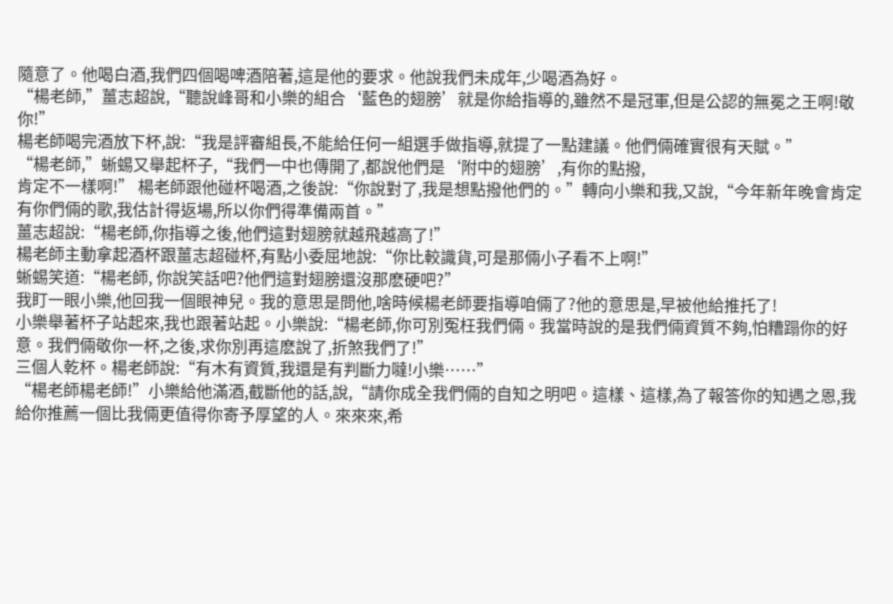隨意了。他喝白酒,我們四個喝啤酒陪著,這是他的要求。他說我們未成年,少喝酒為好。
“楊老師,”薑志超說,“聽說峰哥和小樂的組合‘藍色的翅膀’就是你給指導的,雖然不是冠軍,但是公認的無冕之王啊!敬你!”
楊老師喝完酒放下杯,說:“我是評審組長,不能給任何一組選手做指導,就提了一點建議。他們倆確實很有天賦。”
“楊老師,”蜥蜴又舉起杯子,“我們一中也傳開了,都說他們是‘附中的翅膀’,有你的點撥,
肯定不一樣啊!” 楊老師跟他碰杯喝酒,之後說:“你說對了,我是想點撥他們的。”轉向小樂和我,又說,“今年新年晚會肯定有你們倆的歌,我估計得返場,所以你們得準備兩首。”
薑志超說:“楊老師,你指導之後,他們這對翅膀就越飛越高了!”
楊老師主動拿起酒杯跟薑志超碰杯,有點小委屈地說:“你比較識貨,可是那倆小子看不上啊!”
蜥蜴笑道:“楊老師, 你說笑話吧?他們這對翅膀還沒那麽硬吧?”
我盯一眼小樂,他回我一個眼神兒。我的意思是問他,啥時候楊老師要指導咱倆了?他的意思是,早被他給推托了!
小樂舉著杯子站起來,我也跟著站起。小樂說:“楊老師,你可別冤枉我們倆。我當時說的是我們倆資質不夠,怕糟蹋你的好意。我們倆敬你一杯,之後,求你別再這麽說了,折煞我們了!”
三個人乾杯。楊老師說:“有木有資質,我還是有判斷力噠!小樂……”
“楊老師楊老師!”小樂給他滿酒,截斷他的話,說,“請你成全我們倆的自知之明吧。這樣、這樣,為了報答你的知遇之恩,我給你推薦一個比我倆更值得你寄予厚望的人。來來來,希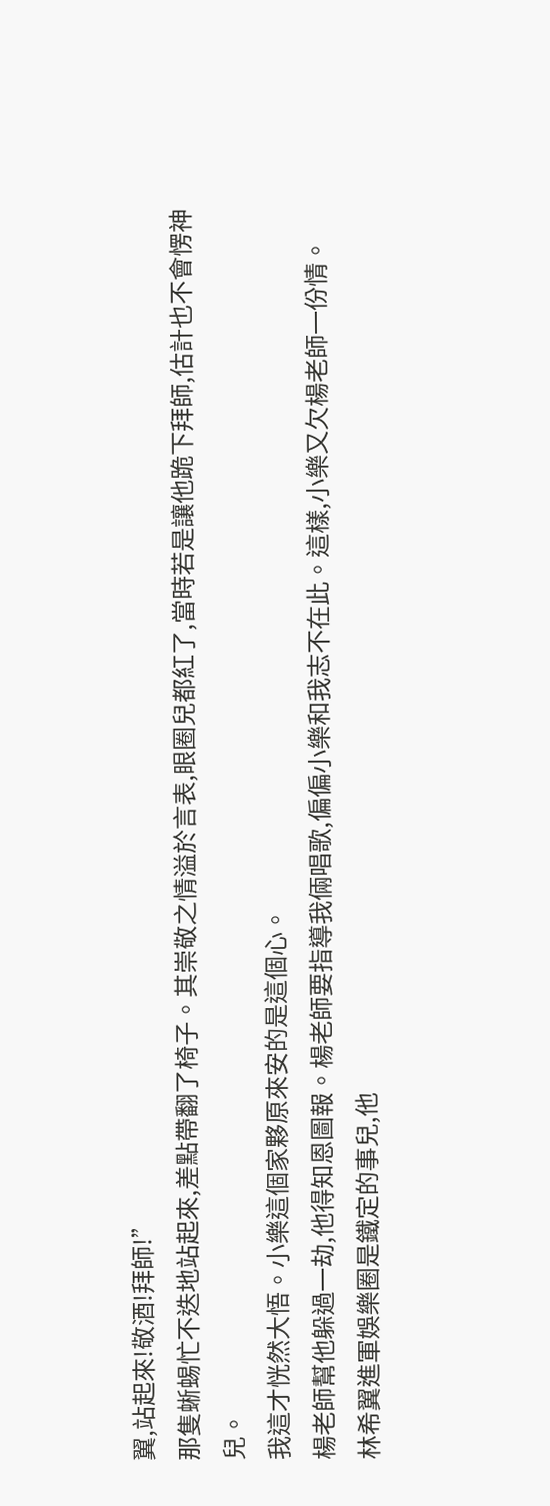翼,站起來!敬酒!拜師!”
那隻蜥蜴忙不迭地站起來,差點帶翻了椅子。其崇敬之情溢於言表,眼圈兒都紅了,當時若是讓他跪下拜師,估計也不會愣神兒。
我這才恍然大悟。小樂這個家夥原來安的是這個心。
楊老師幫他躲過一劫,他得知恩圖報。楊老師要指導我倆唱歌,偏偏小樂和我志不在此。這樣,小樂又欠楊老師一份情。
林希翼進軍娛樂圈是鐵定的事兒,他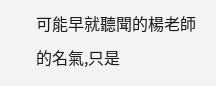可能早就聽聞的楊老師的名氣,只是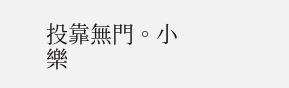投靠無門。小樂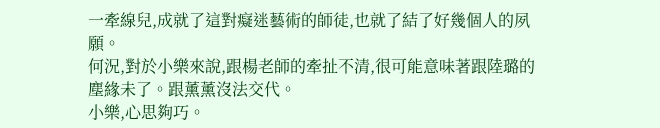一牽線兒,成就了這對癡迷藝術的師徒,也就了結了好幾個人的夙願。
何況,對於小樂來說,跟楊老師的牽扯不清,很可能意味著跟陸璐的塵緣未了。跟薰薰沒法交代。
小樂,心思夠巧。